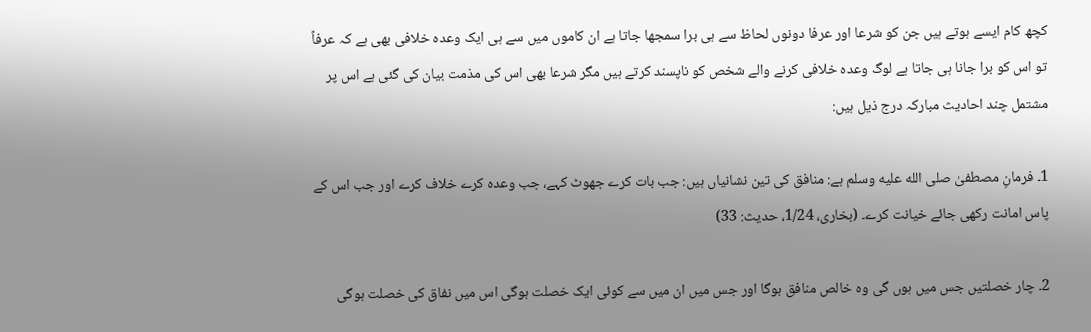کچھ کام ایسے ہوتے ہیں جن کو شرعا اور عرفا دونوں لحاظ سے ہی برا سمجھا جاتا ہے ان کاموں میں سے ہی ایک وعدہ خلافی بھی ہے کہ عرفاً تو اس کو برا جانا ہی جاتا ہے لوگ وعدہ خلافی کرنے والے شخص کو ناپسند کرتے ہیں مگر شرعا بھی اس کی مذمت بیان کی گئی ہے اس پر مشتمل چند احادیث مبارکہ درج ذیل ہیں:

1۔ فرمانِ مصطفیٰ صلى الله عليه وسلم ہے: منافق کی تین نشانیاں ہیں: جب بات کرے جھوٹ کہے، جب وعدہ کرے خلاف کرے اور جب اس کے پاس امانت رکھی جائے خیانت کرے۔ (بخاری، 1/24، حدیث: 33)

2۔ چار خصلتیں جس میں ہوں گی وہ خالص منافق ہوگا اور جس میں ان میں سے کوئی ایک خصلت ہوگی اس میں نفاق کی خصلت ہوگی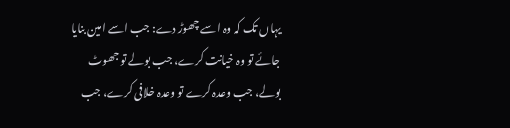یہاں تک کہ وہ اسے چھوڑ دے: جب اسے امین بنایا جائے تو وہ خیانت کرے، جب بولے تو جھوٹ بولے، جب وعدہ کرے تو وعدہ خلافی کرے، جب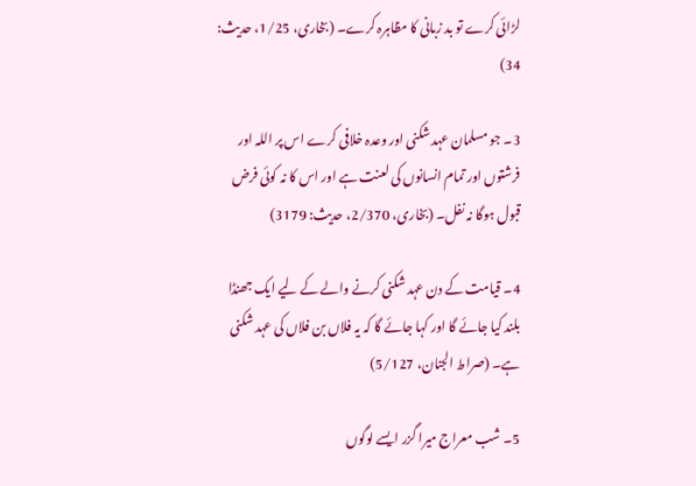لڑائی کرے تو بد زبانی کا مظاہرہ کرے۔ (بخاری، 1/25، حدیث: 34)

3۔ جو مسلمان عہد شکنی اور وعدہ خلافی کرے اس پر اللہ اور فرشتوں اور تمام انسانوں کی لعنت ہے اور اس کا نہ کوئی فرض قبول ہوگا نہ نفل۔ (بخاری، 2/370، حدیث: 3179)

4۔ قیامت کے دن عہد شکنی کرنے والے کے لیے ایک جھنڈا بلند کیا جائے گا اور کہا جائے گا کہ یہ فلاں بن فلاں کی عہد شکنی ہے۔ (صراط الجنان، 5/127)

5۔ شب معراج میرا گزر ایسے لوگوں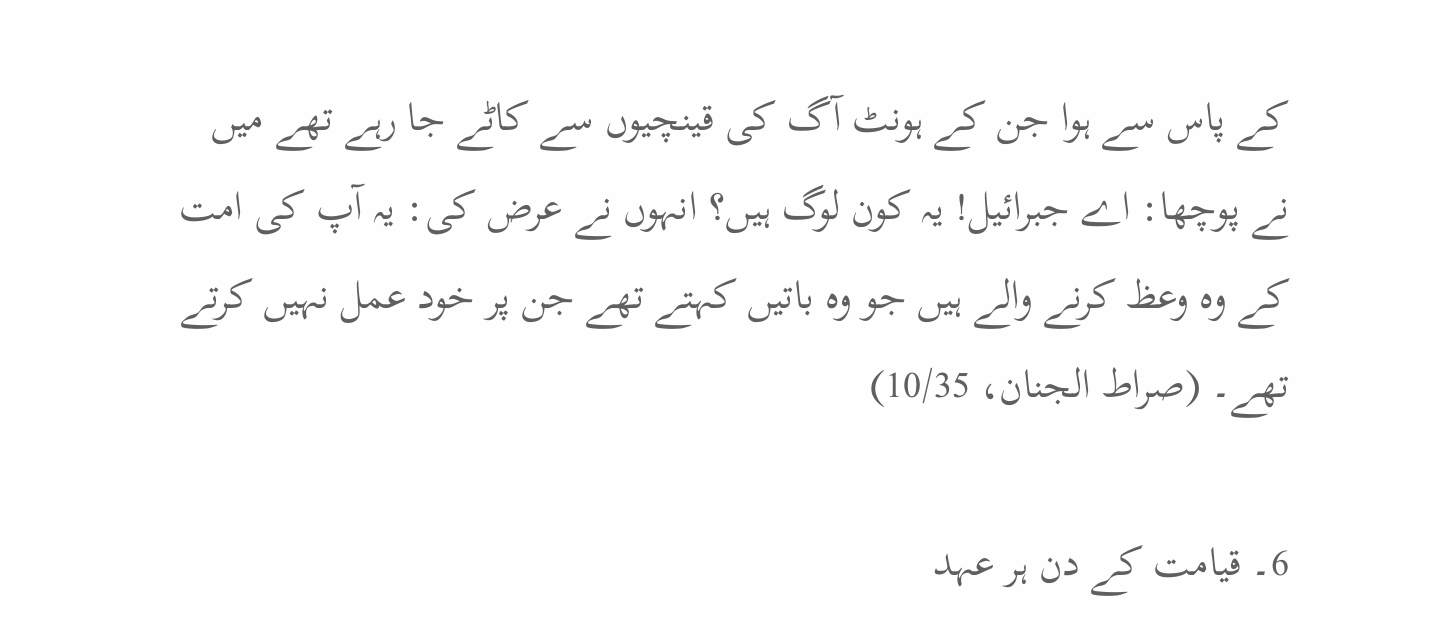کے پاس سے ہوا جن کے ہونٹ آگ کی قینچیوں سے کاٹے جا رہے تھے میں نے پوچھا: اے جبرائیل! یہ کون لوگ ہیں؟ انہوں نے عرض کی: یہ آپ کی امت کے وہ وعظ کرنے والے ہیں جو وہ باتیں کہتے تھے جن پر خود عمل نہیں کرتے تھے۔ (صراط الجنان، 10/35)

6۔ قیامت کے دن ہر عہد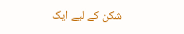شکن کے لیے ایک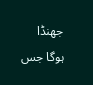جھنڈا ہوگا جس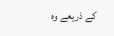کے ذریعے وہ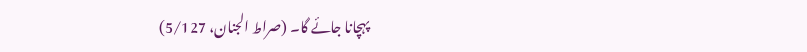پہچانا جائے گا۔ (صراط الجنان، 5/127)